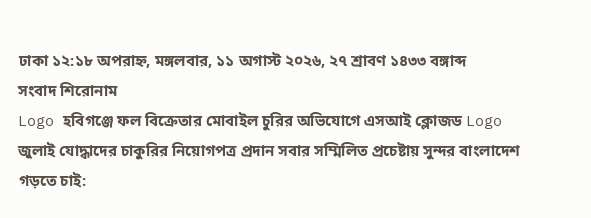ঢাকা ১২:১৮ অপরাহ্ন, মঙ্গলবার, ১১ অগাস্ট ২০২৬, ২৭ শ্রাবণ ১৪৩৩ বঙ্গাব্দ
সংবাদ শিরোনাম
Logo হবিগঞ্জে ফল বিক্রেতার মোবাইল চুরির অভিযোগে এসআই ক্লোজড Logo জুলাই যোদ্ধাদের চাকুরির নিয়োগপত্র প্রদান সবার সম্মিলিত প্রচেষ্টায় সুন্দর বাংলাদেশ গড়তে চাই: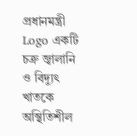প্রধানমন্ত্রী Logo একটি চক্র জ্বালানি ও বিদ্যুৎ খাতকে অস্থিতিশীল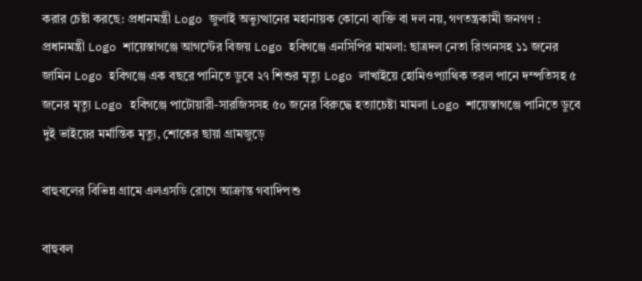করার চেষ্টা করছে: প্রধানমন্ত্রী Logo জুলাই অভ্যুত্থানের মহানায়ক কোনো ব্যক্তি বা দল নয়, গণতন্ত্রকামী জনগণ : প্রধানমন্ত্রী Logo শায়েস্তাগঞ্জে আগস্টের বিজয় Logo হবিগঞ্জে এনসিপির মামলা: ছাত্রদল নেতা রিংগনসহ ১১ জনের জামিন Logo হবিগঞ্জে এক বছরে পানিতে ডুবে ২৭ শিশুর মৃত্যু Logo লাখাইয়ে হোমিওপ্যাথিক তরল পানে দম্পতিসহ ৫ জনের মৃত্যু Logo হবিগঞ্জে পাটোয়ারী-সারজিসসহ ৫০ জনের বিরুদ্ধে হত্যাচেষ্টা মামলা Logo শায়েস্তাগঞ্জে পানিতে ডুবে দুই ভাইয়ের মর্মান্তিক মৃত্যু, শোকের ছায়া গ্রামজুড়ে

বাহুবলের বিভিন্ন গ্রামে এলএসডি রোগে আক্রান্ত গবাদিপশু

বাহুবল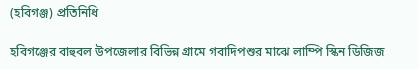(হবিগঞ্জ) প্রতিনিধি

হবিগঞ্জের বাহুবল উপজেলার বিভিন্ন গ্রামে গবাদিপশুর মাঝে লাম্পি স্কিন ডিজিজ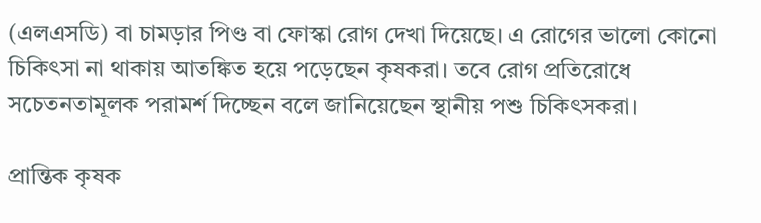(এলএসডি) বা চামড়ার পিণ্ড বা ফোস্কা রোগ দেখা দিয়েছে। এ রোগের ভালো কোনো চিকিৎসা না থাকায় আতঙ্কিত হয়ে পড়েছেন কৃষকরা। তবে রোগ প্রতিরোধে সচেতনতামূলক পরামর্শ দিচ্ছেন বলে জানিয়েছেন স্থানীয় পশু চিকিৎসকরা।

প্রান্তিক কৃষক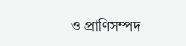ও প্রাণিসম্পদ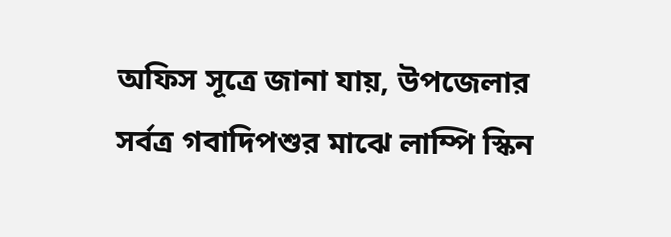অফিস সূত্রে জানা যায়, উপজেলার সর্বত্র গবাদিপশুর মাঝে লাম্পি স্কিন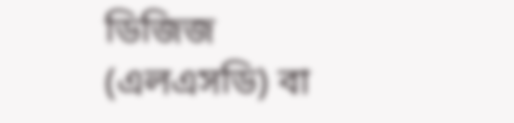ডিজিজ (এলএসডি) বা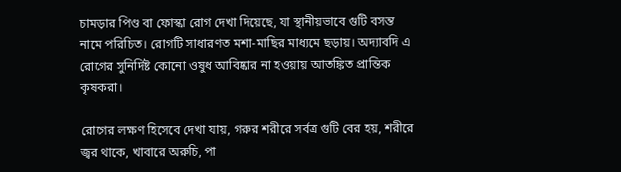চামড়ার পিণ্ড বা ফোস্কা রোগ দেখা দিয়েছে, যা স্থানীয়ভাবে গুটি বসন্ত নামে পরিচিত। রোগটি সাধারণত মশা-মাছির মাধ্যমে ছড়ায়। অদ্যাবদি এ রোগের সুনির্দিষ্ট কোনো ওষুধ আবিষ্কার না হওয়ায় আতঙ্কিত প্রান্তিক কৃষকরা।

রোগের লক্ষণ হিসেবে দেখা যায়, গরুর শরীরে সর্বত্র গুটি বের হয়, শরীরে জ্বর থাকে, খাবারে অরুচি, পা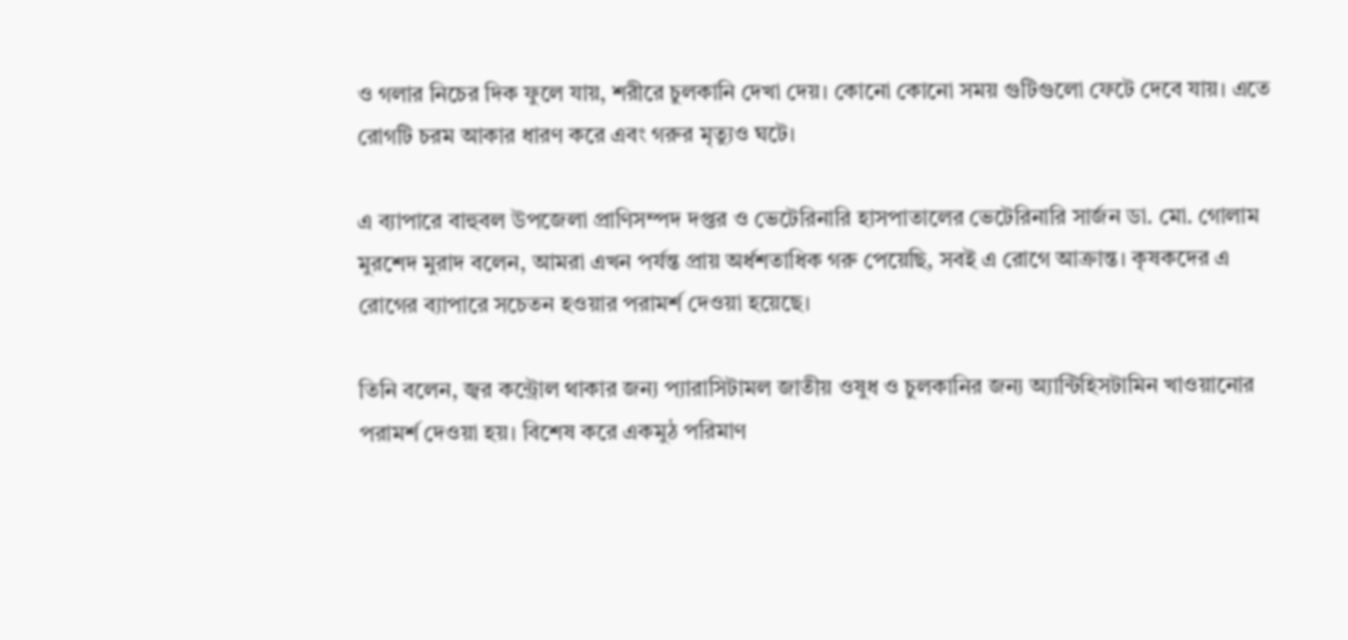ও গলার নিচের দিক ফুলে যায়, শরীরে চুলকানি দেখা দেয়। কোনো কোনো সময় গুটিগুলো ফেটে দেবে যায়। এতে রোগটি চরম আকার ধারণ করে এবং গরুর মৃত্যুও ঘটে।

এ ব্যাপারে বাহুবল উপজেলা প্রাণিসম্পদ দপ্তর ও ভেটেরিনারি হাসপাতালের ভেটেরিনারি সার্জন ডা. মো. গোলাম মুরশেদ মুরাদ বলেন, আমরা এখন পর্যন্ত প্রায় অর্ধশতাধিক গরু পেয়েছি, সবই এ রোগে আক্রান্ত। কৃষকদের এ রোগের ব্যাপারে সচেতন হওয়ার পরামর্শ দেওয়া হয়েছে।

তিনি বলেন, জ্বর কন্ট্রোল থাকার জন্য প্যারাসিটামল জাতীয় ওষুধ ও চুলকানির জন্য অ্যান্টিহিসটামিন খাওয়ানোর পরামর্শ দেওয়া হয়। বিশেষ করে একমুঠ পরিমাণ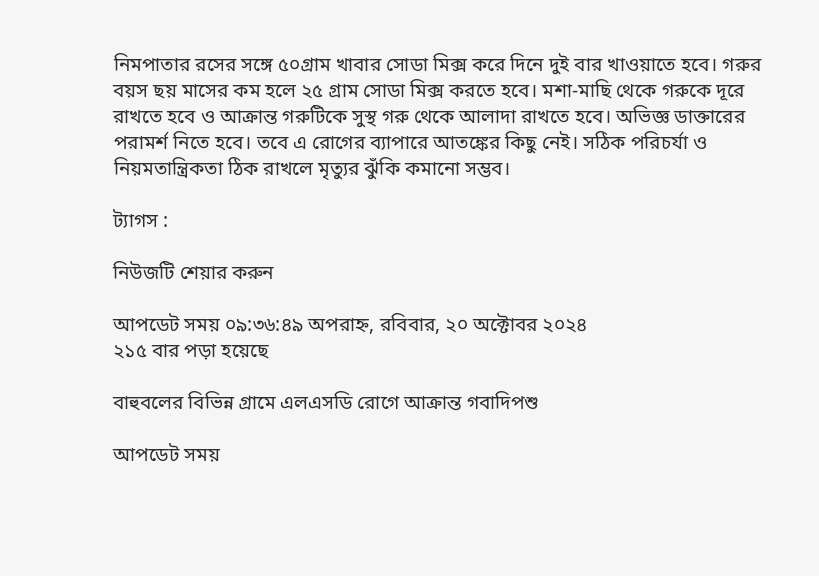নিমপাতার রসের সঙ্গে ৫০গ্রাম খাবার সোডা মিক্স করে দিনে দুই বার খাওয়াতে হবে। গরুর বয়স ছয় মাসের কম হলে ২৫ গ্রাম সোডা মিক্স করতে হবে। মশা-মাছি থেকে গরুকে দূরে রাখতে হবে ও আক্রান্ত গরুটিকে সুস্থ গরু থেকে আলাদা রাখতে হবে। অভিজ্ঞ ডাক্তারের পরামর্শ নিতে হবে। তবে এ রোগের ব্যাপারে আতঙ্কের কিছু নেই। সঠিক পরিচর্যা ও নিয়মতান্ত্রিকতা ঠিক রাখলে মৃত্যুর ঝুঁকি কমানো সম্ভব।

ট্যাগস :

নিউজটি শেয়ার করুন

আপডেট সময় ০৯:৩৬:৪৯ অপরাহ্ন, রবিবার, ২০ অক্টোবর ২০২৪
২১৫ বার পড়া হয়েছে

বাহুবলের বিভিন্ন গ্রামে এলএসডি রোগে আক্রান্ত গবাদিপশু

আপডেট সময়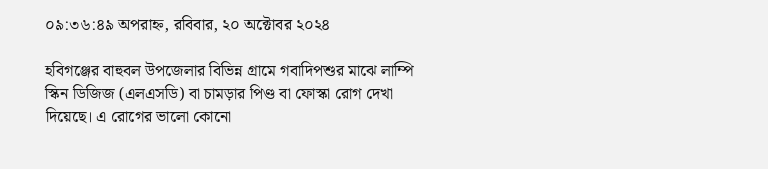০৯:৩৬:৪৯ অপরাহ্ন, রবিবার, ২০ অক্টোবর ২০২৪

হবিগঞ্জের বাহুবল উপজেলার বিভিন্ন গ্রামে গবাদিপশুর মাঝে লাম্পি স্কিন ডিজিজ (এলএসডি) বা চামড়ার পিণ্ড বা ফোস্কা রোগ দেখা দিয়েছে। এ রোগের ভালো কোনো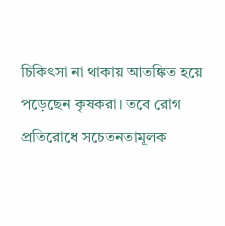চিকিৎসা না থাকায় আতঙ্কিত হয়ে পড়েছেন কৃষকরা। তবে রোগ প্রতিরোধে সচেতনতামূলক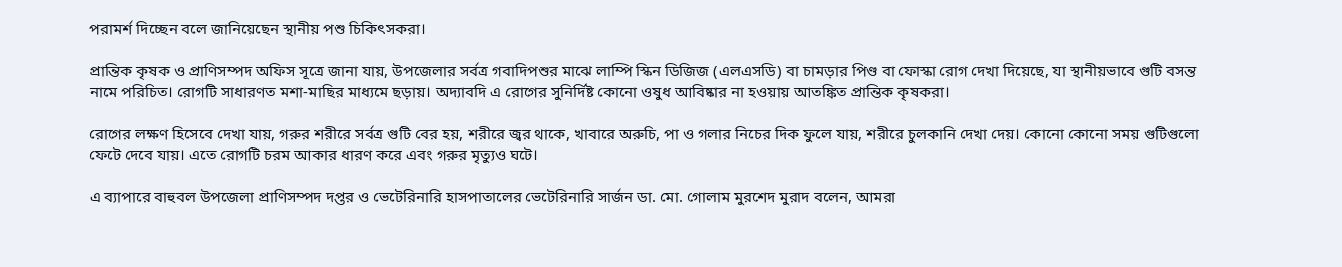পরামর্শ দিচ্ছেন বলে জানিয়েছেন স্থানীয় পশু চিকিৎসকরা।

প্রান্তিক কৃষক ও প্রাণিসম্পদ অফিস সূত্রে জানা যায়, উপজেলার সর্বত্র গবাদিপশুর মাঝে লাম্পি স্কিন ডিজিজ (এলএসডি) বা চামড়ার পিণ্ড বা ফোস্কা রোগ দেখা দিয়েছে, যা স্থানীয়ভাবে গুটি বসন্ত নামে পরিচিত। রোগটি সাধারণত মশা-মাছির মাধ্যমে ছড়ায়। অদ্যাবদি এ রোগের সুনির্দিষ্ট কোনো ওষুধ আবিষ্কার না হওয়ায় আতঙ্কিত প্রান্তিক কৃষকরা।

রোগের লক্ষণ হিসেবে দেখা যায়, গরুর শরীরে সর্বত্র গুটি বের হয়, শরীরে জ্বর থাকে, খাবারে অরুচি, পা ও গলার নিচের দিক ফুলে যায়, শরীরে চুলকানি দেখা দেয়। কোনো কোনো সময় গুটিগুলো ফেটে দেবে যায়। এতে রোগটি চরম আকার ধারণ করে এবং গরুর মৃত্যুও ঘটে।

এ ব্যাপারে বাহুবল উপজেলা প্রাণিসম্পদ দপ্তর ও ভেটেরিনারি হাসপাতালের ভেটেরিনারি সার্জন ডা. মো. গোলাম মুরশেদ মুরাদ বলেন, আমরা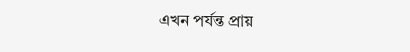এখন পর্যন্ত প্রায়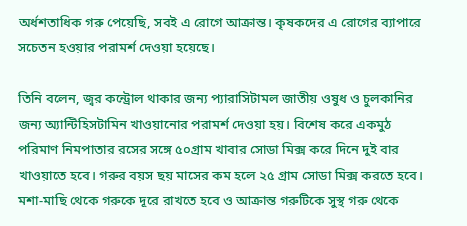অর্ধশতাধিক গরু পেয়েছি, সবই এ রোগে আক্রান্ত। কৃষকদের এ রোগের ব্যাপারে সচেতন হওয়ার পরামর্শ দেওয়া হয়েছে।

তিনি বলেন, জ্বর কন্ট্রোল থাকার জন্য প্যারাসিটামল জাতীয় ওষুধ ও চুলকানির জন্য অ্যান্টিহিসটামিন খাওয়ানোর পরামর্শ দেওয়া হয়। বিশেষ করে একমুঠ পরিমাণ নিমপাতার রসের সঙ্গে ৫০গ্রাম খাবার সোডা মিক্স করে দিনে দুই বার খাওয়াতে হবে। গরুর বয়স ছয় মাসের কম হলে ২৫ গ্রাম সোডা মিক্স করতে হবে। মশা-মাছি থেকে গরুকে দূরে রাখতে হবে ও আক্রান্ত গরুটিকে সুস্থ গরু থেকে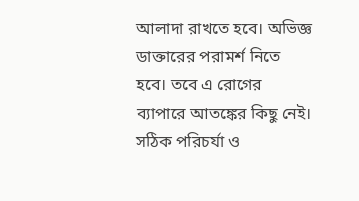আলাদা রাখতে হবে। অভিজ্ঞ ডাক্তারের পরামর্শ নিতে হবে। তবে এ রোগের ব্যাপারে আতঙ্কের কিছু নেই। সঠিক পরিচর্যা ও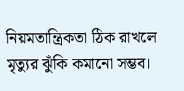নিয়মতান্ত্রিকতা ঠিক রাখলে মৃত্যুর ঝুঁকি কমানো সম্ভব।